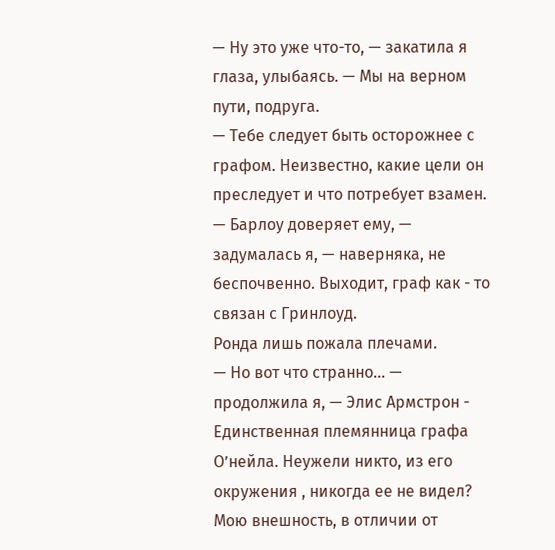— Ну это уже что-то, — закатила я глаза, улыбаясь. — Мы на верном пути, подруга.
— Тебе следует быть осторожнее с графом. Неизвестно, какие цели он преследует и что потребует взамен.
— Барлоу доверяет ему, — задумалась я, — наверняка, не беспочвенно. Выходит, граф как - то связан с Гринлоуд.
Ронда лишь пожала плечами.
— Но вот что странно… — продолжила я, — Элис Армстрон - Единственная племянница графа О’нейла. Неужели никто, из его окружения , никогда ее не видел? Мою внешность, в отличии от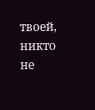твоей, никто не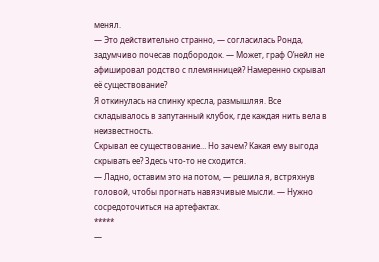менял.
— Это действительно странно, — согласилась Ронда, задумчиво почесав подбородок. — Может, граф О’нейл не афишировал родство с племянницей? Намеренно скрывал её существование?
Я откинулась на спинку кресла, размышляя. Все складывалось в запутанный клубок, где каждая нить вела в неизвестность.
Скрывал ее существование… Но зачем? Какая ему выгода скрывать ее? Здесь что-то не сходится.
— Ладно, оставим это на потом, — решила я, встряхнув головой, чтобы прогнать навязчивые мысли. — Нужно сосредоточиться на артефактах.
*****
—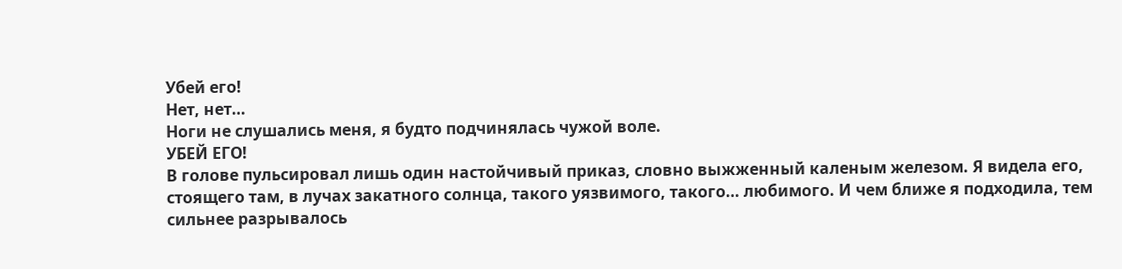Убей его!
Нет, нет…
Ноги не слушались меня, я будто подчинялась чужой воле.
УБЕЙ ЕГО!
В голове пульсировал лишь один настойчивый приказ, словно выжженный каленым железом. Я видела его, стоящего там, в лучах закатного солнца, такого уязвимого, такого… любимого. И чем ближе я подходила, тем сильнее разрывалось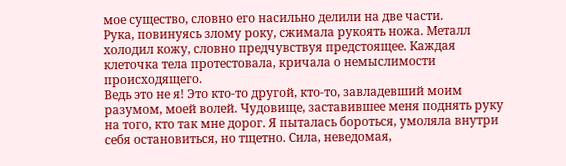мое существо, словно его насильно делили на две части.
Рука, повинуясь злому року, сжимала рукоять ножа. Металл холодил кожу, словно предчувствуя предстоящее. Каждая клеточка тела протестовала, кричала о немыслимости происходящего.
Ведь это не я! Это кто-то другой, кто-то, завладевший моим разумом, моей волей. Чудовище, заставившее меня поднять руку на того, кто так мне дорог. Я пыталась бороться, умоляла внутри себя остановиться, но тщетно. Сила, неведомая,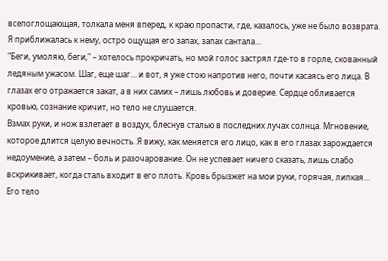всепоглощающая, толкала меня вперед, к краю пропасти, где, казалось, уже не было возврата.
Я приближалась к нему, остро ощущая его запах, запах сантала…
"Беги, умоляю, беги," – хотелось прокричать, но мой голос застрял где-то в горле, скованный ледяным ужасом. Шаг, еще шаг… и вот, я уже стою напротив него, почти касаясь его лица. В глазах его отражается закат, а в них самих – лишь любовь и доверие. Сердце обливается кровью, сознание кричит, но тело не слушается.
Взмах руки, и нож взлетает в воздух, блеснув сталью в последних лучах солнца. Мгновение, которое длится целую вечность. Я вижу, как меняется его лицо, как в его глазах зарождается недоумение, а затем – боль и разочарование. Он не успевает ничего сказать, лишь слабо вскрикивает, когда сталь входит в его плоть. Кровь брызжет на мои руки, горячая, липкая… Его тело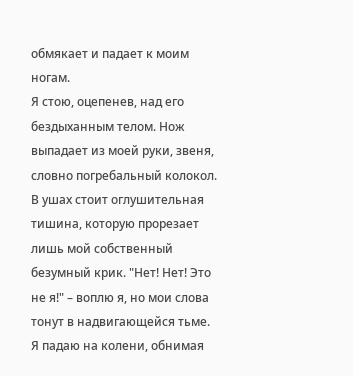обмякает и падает к моим ногам.
Я стою, оцепенев, над его бездыханным телом. Нож выпадает из моей руки, звеня, словно погребальный колокол. В ушах стоит оглушительная тишина, которую прорезает лишь мой собственный безумный крик. "Нет! Нет! Это не я!" – воплю я, но мои слова тонут в надвигающейся тьме. Я падаю на колени, обнимая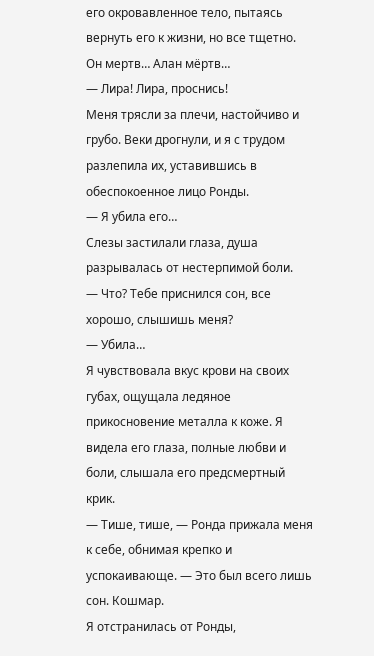его окровавленное тело, пытаясь вернуть его к жизни, но все тщетно. Он мертв… Алан мёртв…
— Лира! Лира, проснись!
Меня трясли за плечи, настойчиво и грубо. Веки дрогнули, и я с трудом разлепила их, уставившись в обеспокоенное лицо Ронды.
— Я убила его…
Слезы застилали глаза, душа разрывалась от нестерпимой боли.
— Что? Тебе приснился сон, все хорошо, слышишь меня?
— Убила…
Я чувствовала вкус крови на своих губах, ощущала ледяное прикосновение металла к коже. Я видела его глаза, полные любви и боли, слышала его предсмертный крик.
— Тише, тише, — Ронда прижала меня к себе, обнимая крепко и успокаивающе. — Это был всего лишь сон. Кошмар.
Я отстранилась от Ронды,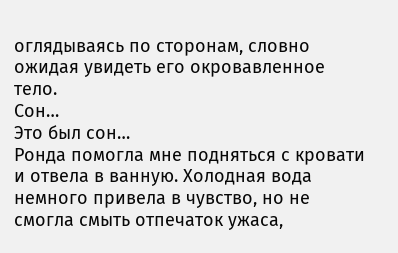оглядываясь по сторонам, словно ожидая увидеть его окровавленное тело.
Сон…
Это был сон…
Ронда помогла мне подняться с кровати и отвела в ванную. Холодная вода немного привела в чувство, но не смогла смыть отпечаток ужаса,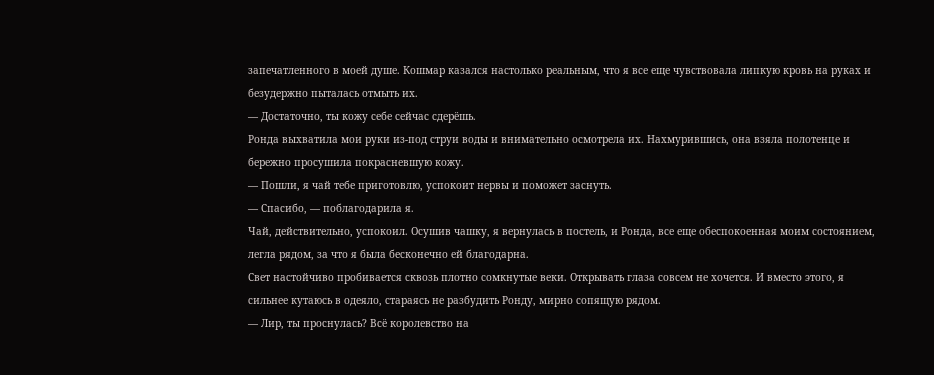запечатленного в моей душе. Кошмар казался настолько реальным, что я все еще чувствовала липкую кровь на руках и безудержно пыталась отмыть их.
— Достаточно, ты кожу себе сейчас сдерёшь.
Ронда выхватила мои руки из-под струи воды и внимательно осмотрела их. Нахмурившись, она взяла полотенце и бережно просушила покрасневшую кожу.
— Пошли, я чай тебе приготовлю, успокоит нервы и поможет заснуть.
— Спасибо, — поблагодарила я.
Чай, действительно, успокоил. Осушив чашку, я вернулась в постель, и Ронда, все еще обеспокоенная моим состоянием, легла рядом, за что я была бесконечно ей благодарна.
Свет настойчиво пробивается сквозь плотно сомкнутые веки. Открывать глаза совсем не хочется. И вместо этого, я сильнее кутаюсь в одеяло, стараясь не разбудить Ронду, мирно сопящую рядом.
— Лир, ты проснулась? Всё королевство на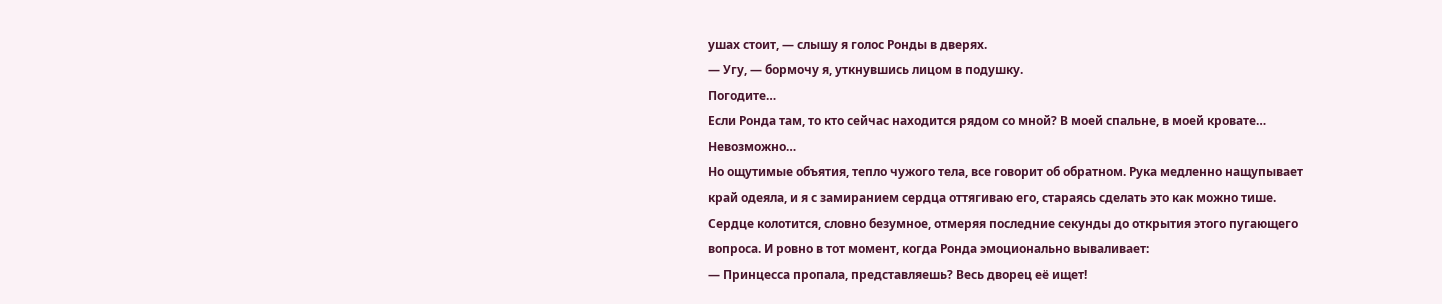ушах стоит, — слышу я голос Ронды в дверях.
— Угу, — бормочу я, уткнувшись лицом в подушку.
Погодите…
Если Ронда там, то кто сейчас находится рядом со мной? В моей спальне, в моей кровате… Невозможно…
Но ощутимые объятия, тепло чужого тела, все говорит об обратном. Рука медленно нащупывает край одеяла, и я с замиранием сердца оттягиваю его, стараясь сделать это как можно тише.
Сердце колотится, словно безумное, отмеряя последние секунды до открытия этого пугающего вопроса. И ровно в тот момент, когда Ронда эмоционально вываливает:
— Принцесса пропала, представляешь? Весь дворец её ищет!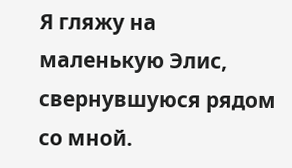Я гляжу на маленькую Элис, свернувшуюся рядом со мной.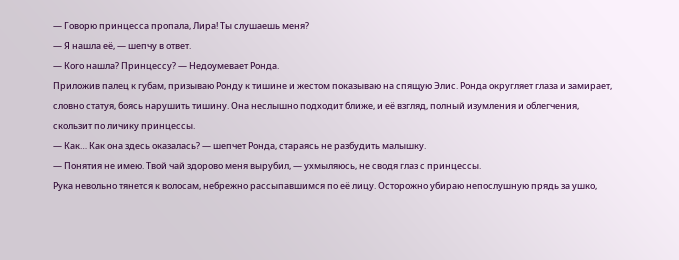— Говорю принцесса пропала, Лира! Ты слушаешь меня?
— Я нашла её, — шепчу в ответ.
— Кого нашла? Принцессу? — Недоумевает Ронда.
Приложив палец к губам, призываю Ронду к тишине и жестом показываю на спящую Элис. Ронда округляет глаза и замирает, словно статуя, боясь нарушить тишину. Она неслышно подходит ближе, и её взгляд, полный изумления и облегчения, скользит по личику принцессы.
— Как… Как она здесь оказалась? — шепчет Ронда, стараясь не разбудить малышку.
— Понятия не имею. Твой чай здорово меня вырубил, — ухмыляюсь, не сводя глаз с принцессы.
Рука невольно тянется к волосам, небрежно рассыпавшимся по её лицу. Осторожно убираю непослушную прядь за ушко,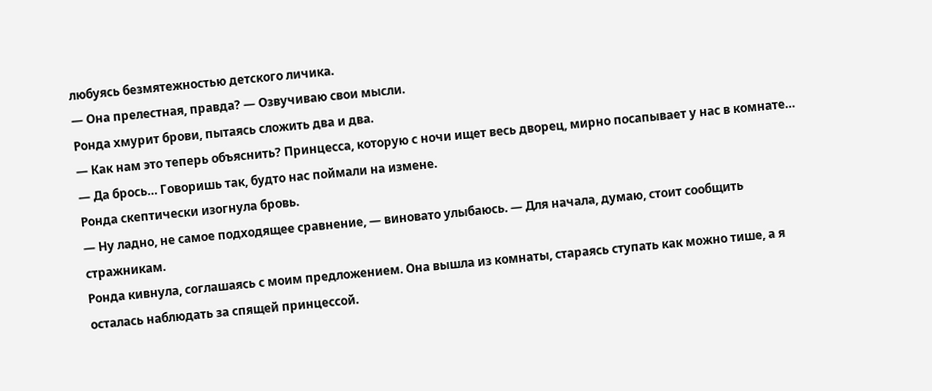любуясь безмятежностью детского личика.
— Она прелестная, правда? — Озвучиваю свои мысли.
Ронда хмурит брови, пытаясь сложить два и два.
— Как нам это теперь объяснить? Принцесса, которую с ночи ищет весь дворец, мирно посапывает у нас в комнате…
— Да брось… Говоришь так, будто нас поймали на измене.
Ронда скептически изогнула бровь.
— Ну ладно, не самое подходящее сравнение, — виновато улыбаюсь. — Для начала, думаю, стоит сообщить стражникам.
Ронда кивнула, соглашаясь с моим предложением. Она вышла из комнаты, стараясь ступать как можно тише, а я осталась наблюдать за спящей принцессой.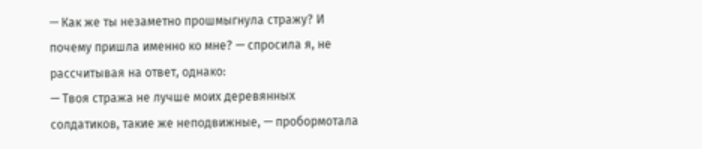— Как же ты незаметно прошмыгнула стражу? И почему пришла именно ко мне? — спросила я, не рассчитывая на ответ, однако:
— Твоя стража не лучше моих деревянных солдатиков, такие же неподвижные, — пробормотала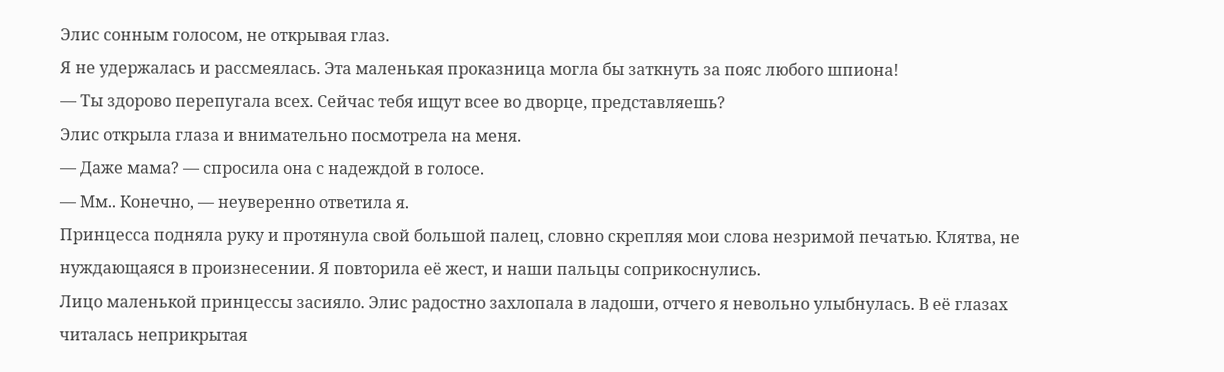Элис сонным голосом, не открывая глаз.
Я не удержалась и рассмеялась. Эта маленькая проказница могла бы заткнуть за пояс любого шпиона!
— Ты здорово перепугала всех. Сейчас тебя ищут всее во дворце, представляешь?
Элис открыла глаза и внимательно посмотрела на меня.
— Даже мама? — спросила она с надеждой в голосе.
— Мм.. Конечно, — неуверенно ответила я.
Принцесса подняла руку и протянула свой большой палец, словно скрепляя мои слова незримой печатью. Клятва, не нуждающаяся в произнесении. Я повторила её жест, и наши пальцы соприкоснулись.
Лицо маленькой принцессы засияло. Элис радостно захлопала в ладоши, отчего я невольно улыбнулась. В её глазах читалась неприкрытая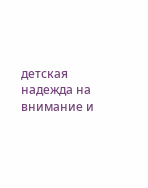детская надежда на внимание и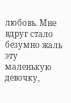любовь. Мне вдруг стало безумно жаль эту маленькую девочку,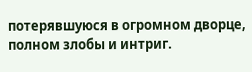потерявшуюся в огромном дворце, полном злобы и интриг.